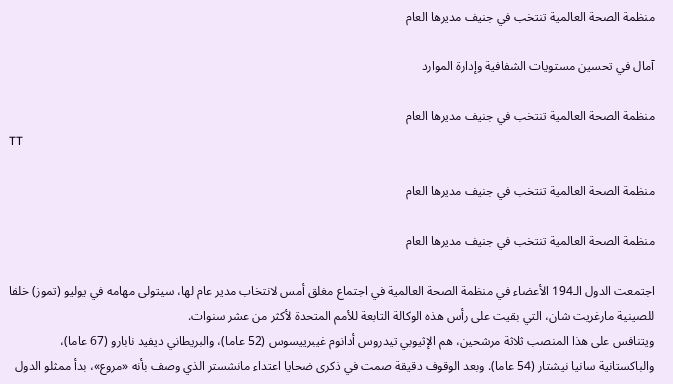منظمة الصحة العالمية تنتخب في جنيف مديرها العام

آمال في تحسين مستويات الشفافية وإدارة الموارد

منظمة الصحة العالمية تنتخب في جنيف مديرها العام
TT

منظمة الصحة العالمية تنتخب في جنيف مديرها العام

منظمة الصحة العالمية تنتخب في جنيف مديرها العام

اجتمعت الدول الـ194 الأعضاء في منظمة الصحة العالمية في اجتماع مغلق أمس لانتخاب مدير عام لها، سيتولى مهامه في يوليو (تموز) خلفا للصينية مارغريت شان، التي بقيت على رأس هذه الوكالة التابعة للأمم المتحدة لأكثر من عشر سنوات.
ويتنافس على هذا المنصب ثلاثة مرشحين، هم الإثيوبي تيدروس أدانوم غيبرييسوس (52 عاما)، والبريطاني ديفيد نابارو (67 عاما)، والباكستانية سانيا نيشتار (54 عاما). وبعد الوقوف دقيقة صمت في ذكرى ضحايا اعتداء مانشستر الذي وصف بأنه «مروع»، بدأ ممثلو الدول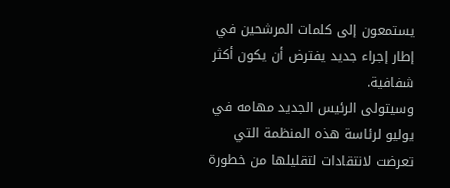يستمعون إلى كلمات المرشحين في إطار إجراء جديد يفترض أن يكون أكثر شفافية.
وسيتولى الرئيس الجديد مهامه في يوليو لرئاسة هذه المنظمة التي تعرضت لانتقادات لتقليلها من خطورة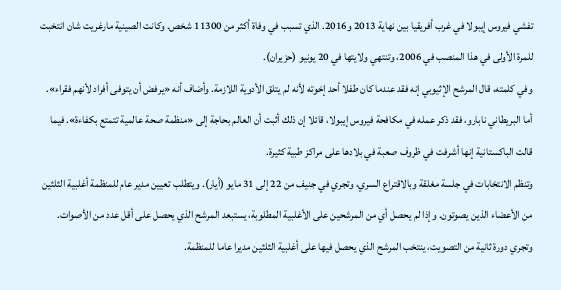تفشي فيروس إيبولا في غرب أفريقيا بين نهاية 2013 و2016. الذي تسبب في وفاة أكثر من 11300 شخص. وكانت الصينية مارغريت شان انتخبت للمرة الأولى في هذا المنصب في 2006، وتنتهي ولايتها في 20 يونيو (حزيران).
وفي كلمته، قال المرشح الإثيوبي إنه فقد عندما كان طفلا أحد إخوته لأنه لم يتلق الأدوية اللازمة. وأضاف أنه «يرفض أن يتوفى أفراد لأنهم فقراء». أما البريطاني نابارو، فقد ذكر عمله في مكافحة فيروس إيبولا، قائلا إن ذلك أثبت أن العالم بحاجة إلى «منظمة صحة عالمية تتمتع بكفاءة». فيما قالت الباكستانية إنها أشرفت في ظروف صعبة في بلادها على مراكز طبية كثيرة.
وتنظم الانتخابات في جلسة مغلقة وبالاقتراع السري، وتجري في جنيف من 22 إلى 31 مايو (أيار). ويتطلب تعيين مدير عام للمنظمة أغلبية الثلثين من الأعضاء الذين يصوتون. وإذا لم يحصل أي من المرشحين على الأغلبية المطلوبة، يستبعد المرشح الذي يحصل على أقل عدد من الأصوات. وتجري دورة ثانية من التصويت، ينتخب المرشح الذي يحصل فيها على أغلبية الثلثين مديرا عاما للمنظمة.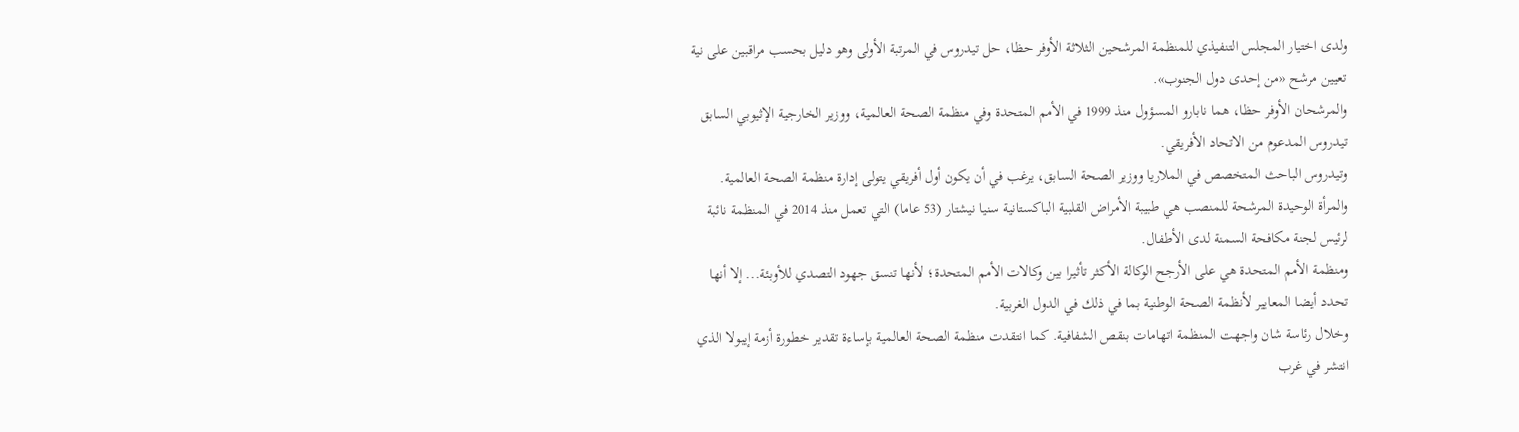ولدى اختيار المجلس التنفيذي للمنظمة المرشحين الثلاثة الأوفر حظا، حل تيدروس في المرتبة الأولى وهو دليل بحسب مراقبين على نية تعيين مرشح «من إحدى دول الجنوب».
والمرشحان الأوفر حظا، هما نابارو المسؤول منذ 1999 في الأمم المتحدة وفي منظمة الصحة العالمية، ووزير الخارجية الإثيوبي السابق تيدروس المدعوم من الاتحاد الأفريقي.
وتيدروس الباحث المتخصص في الملاريا ووزير الصحة السابق، يرغب في أن يكون أول أفريقي يتولى إدارة منظمة الصحة العالمية.
والمرأة الوحيدة المرشحة للمنصب هي طبيبة الأمراض القلبية الباكستانية سنيا نيشتار (53 عاما) التي تعمل منذ 2014 في المنظمة نائبة لرئيس لجنة مكافحة السمنة لدى الأطفال.
ومنظمة الأمم المتحدة هي على الأرجح الوكالة الأكثر تأثيرا بين وكالات الأمم المتحدة؛ لأنها تنسق جهود التصدي للأوبئة... إلا أنها تحدد أيضا المعايير لأنظمة الصحة الوطنية بما في ذلك في الدول الغربية.
وخلال رئاسة شان واجهت المنظمة اتهامات بنقص الشفافية. كما انتقدت منظمة الصحة العالمية بإساءة تقدير خطورة أزمة إيبولا الذي انتشر في غرب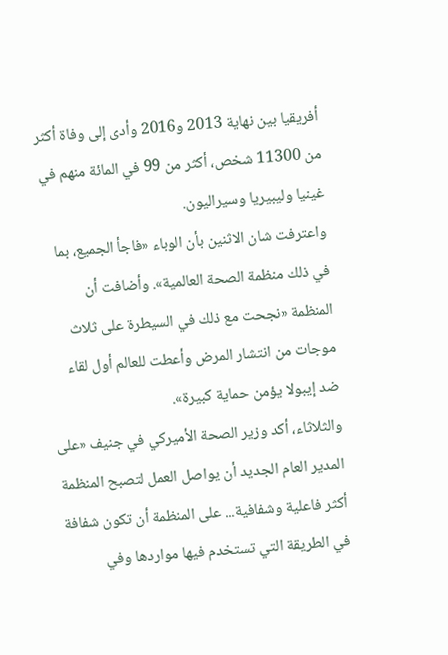أفريقيا بين نهاية 2013 و2016 وأدى إلى وفاة أكثر من 11300 شخص، أكثر من 99 في المائة منهم في غينيا وليبيريا وسيراليون.
واعترفت شان الاثنين بأن الوباء «فاجأ الجميع، بما في ذلك منظمة الصحة العالمية». وأضافت أن المنظمة «نجحت مع ذلك في السيطرة على ثلاث موجات من انتشار المرض وأعطت للعالم أول لقاء ضد إيبولا يؤمن حماية كبيرة».
والثلاثاء، أكد وزير الصحة الأميركي في جنيف «على المدير العام الجديد أن يواصل العمل لتصبح المنظمة أكثر فاعلية وشفافية... على المنظمة أن تكون شفافة في الطريقة التي تستخدم فيها مواردها وفي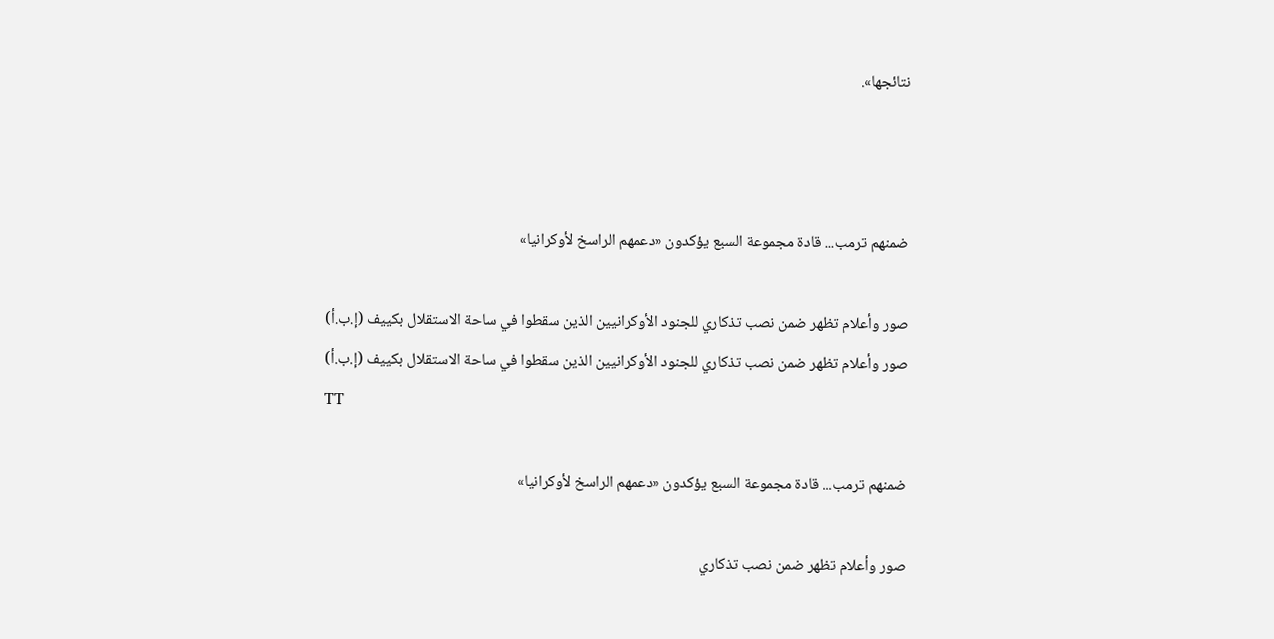نتائجها».



ضمنهم ترمب... قادة مجموعة السبع يؤكدون «دعمهم الراسخ لأوكرانيا»

صور وأعلام تظهر ضمن نصب تذكاري للجنود الأوكرانيين الذين سقطوا في ساحة الاستقلال بكييف (إ.ب.أ)
صور وأعلام تظهر ضمن نصب تذكاري للجنود الأوكرانيين الذين سقطوا في ساحة الاستقلال بكييف (إ.ب.أ)
TT

ضمنهم ترمب... قادة مجموعة السبع يؤكدون «دعمهم الراسخ لأوكرانيا»

صور وأعلام تظهر ضمن نصب تذكاري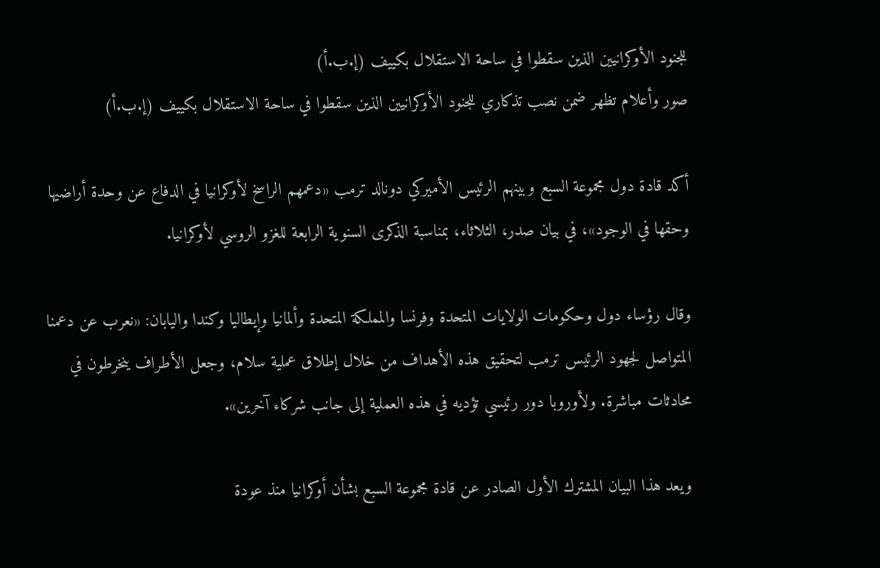للجنود الأوكرانيين الذين سقطوا في ساحة الاستقلال بكييف (إ.ب.أ)
صور وأعلام تظهر ضمن نصب تذكاري للجنود الأوكرانيين الذين سقطوا في ساحة الاستقلال بكييف (إ.ب.أ)

أكد قادة دول مجموعة السبع وبينهم الرئيس الأميركي دونالد ترمب «دعمهم الراسخ لأوكرانيا في الدفاع عن وحدة أراضيها وحقها في الوجود»، في بيان صدر، الثلاثاء، بمناسبة الذكرى السنوية الرابعة للغزو الروسي لأوكرانيا.

وقال رؤساء دول وحكومات الولايات المتحدة وفرنسا والمملكة المتحدة وألمانيا وإيطاليا وكندا واليابان: «نعرب عن دعمنا المتواصل لجهود الرئيس ترمب لتحقيق هذه الأهداف من خلال إطلاق عملية سلام، وجعل الأطراف ينخرطون في محادثات مباشرة. ولأوروبا دور رئيسي تؤديه في هذه العملية إلى جانب شركاء آخرين».

ويعد هذا البيان المشترك الأول الصادر عن قادة مجموعة السبع بشأن أوكرانيا منذ عودة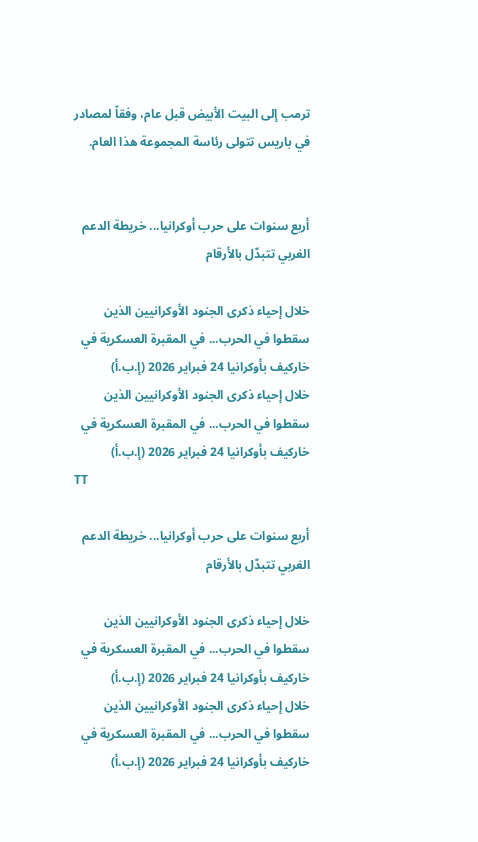ترمب إلى البيت الأبيض قبل عام، وفقاً لمصادر في باريس تتولى رئاسة المجموعة هذا العام.


أربع سنوات على حرب أوكرانيا... خريطة الدعم الغربي تتبدّل بالأرقام

خلال إحياء ذكرى الجنود الأوكرانيين الذين سقطوا في الحرب... في المقبرة العسكرية في خاركيف بأوكرانيا 24 فبراير 2026 (إ.ب.أ)
خلال إحياء ذكرى الجنود الأوكرانيين الذين سقطوا في الحرب... في المقبرة العسكرية في خاركيف بأوكرانيا 24 فبراير 2026 (إ.ب.أ)
TT

أربع سنوات على حرب أوكرانيا... خريطة الدعم الغربي تتبدّل بالأرقام

خلال إحياء ذكرى الجنود الأوكرانيين الذين سقطوا في الحرب... في المقبرة العسكرية في خاركيف بأوكرانيا 24 فبراير 2026 (إ.ب.أ)
خلال إحياء ذكرى الجنود الأوكرانيين الذين سقطوا في الحرب... في المقبرة العسكرية في خاركيف بأوكرانيا 24 فبراير 2026 (إ.ب.أ)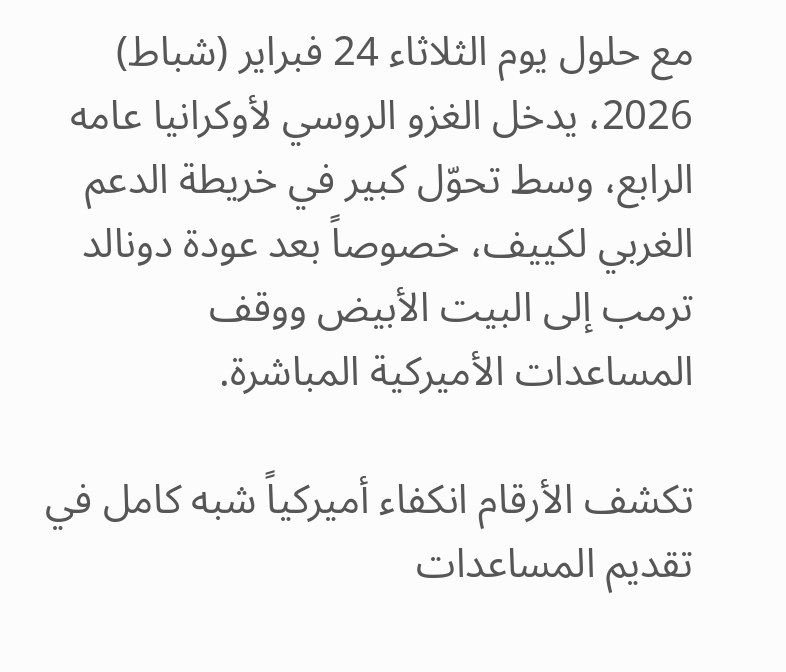مع حلول يوم الثلاثاء 24 فبراير (شباط) 2026، يدخل الغزو الروسي لأوكرانيا عامه الرابع، وسط تحوّل كبير في خريطة الدعم الغربي لكييف، خصوصاً بعد عودة دونالد ترمب إلى البيت الأبيض ووقف المساعدات الأميركية المباشرة.

تكشف الأرقام انكفاء أميركياً شبه كامل في تقديم المساعدات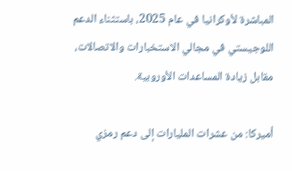المباشرة لأوكرانيا في عام 2025، باستثناء الدعم اللوجيستي في مجالي الاستخبارات والاتصالات، مقابل زيادة المساعدات الأوروبية.

أميركا: من عشرات المليارات إلى دعم رمزي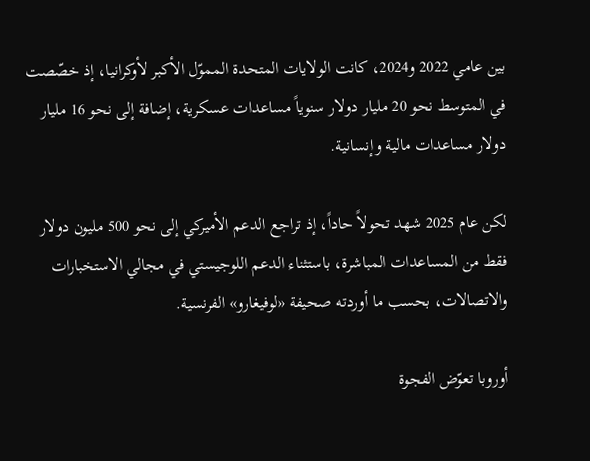بين عامي 2022 و2024، كانت الولايات المتحدة المموّل الأكبر لأوكرانيا، إذ خصّصت في المتوسط نحو 20 مليار دولار سنوياً مساعدات عسكرية، إضافة إلى نحو 16 مليار دولار مساعدات مالية وإنسانية.

لكن عام 2025 شهد تحولاً حاداً، إذ تراجع الدعم الأميركي إلى نحو 500 مليون دولار فقط من المساعدات المباشرة، باستثناء الدعم اللوجيستي في مجالي الاستخبارات والاتصالات، بحسب ما أوردته صحيفة «لوفيغارو» الفرنسية.

أوروبا تعوّض الفجوة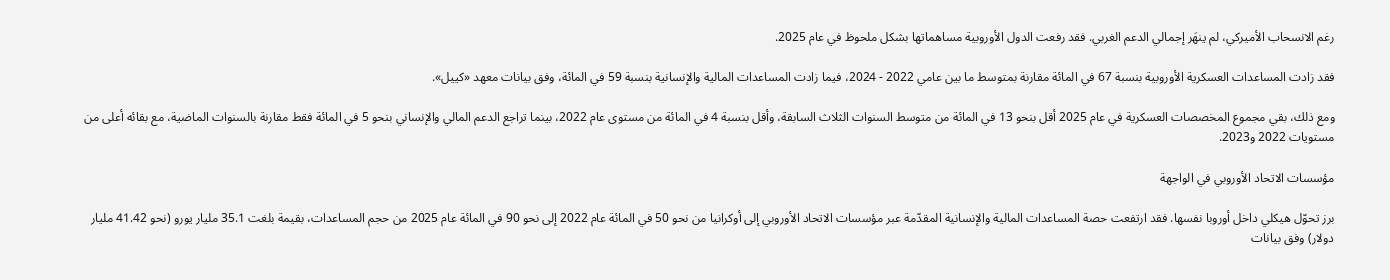رغم الانسحاب الأميركي، لم ينهَر إجمالي الدعم الغربي. فقد رفعت الدول الأوروبية مساهماتها بشكل ملحوظ في عام 2025.

فقد زادت المساعدات العسكرية الأوروبية بنسبة 67 في المائة مقارنة بمتوسط ما بين عامي 2022 - 2024، فيما زادت المساعدات المالية والإنسانية بنسبة 59 في المائة، وفق بيانات معهد «كييل».

ومع ذلك، بقي مجموع المخصصات العسكرية في عام 2025 أقل بنحو 13 في المائة من متوسط السنوات الثلاث السابقة، وأقل بنسبة 4 في المائة من مستوى عام 2022، بينما تراجع الدعم المالي والإنساني بنحو 5 في المائة فقط مقارنة بالسنوات الماضية، مع بقائه أعلى من مستويات 2022 و2023.

مؤسسات الاتحاد الأوروبي في الواجهة

برز تحوّل هيكلي داخل أوروبا نفسها. فقد ارتفعت حصة المساعدات المالية والإنسانية المقدّمة عبر مؤسسات الاتحاد الأوروبي إلى أوكرانيا من نحو 50 في المائة عام 2022 إلى نحو 90 في المائة عام 2025 من حجم المساعدات، بقيمة بلغت 35.1 مليار يورو (نحو 41.42 مليار دولار) وفق بيانات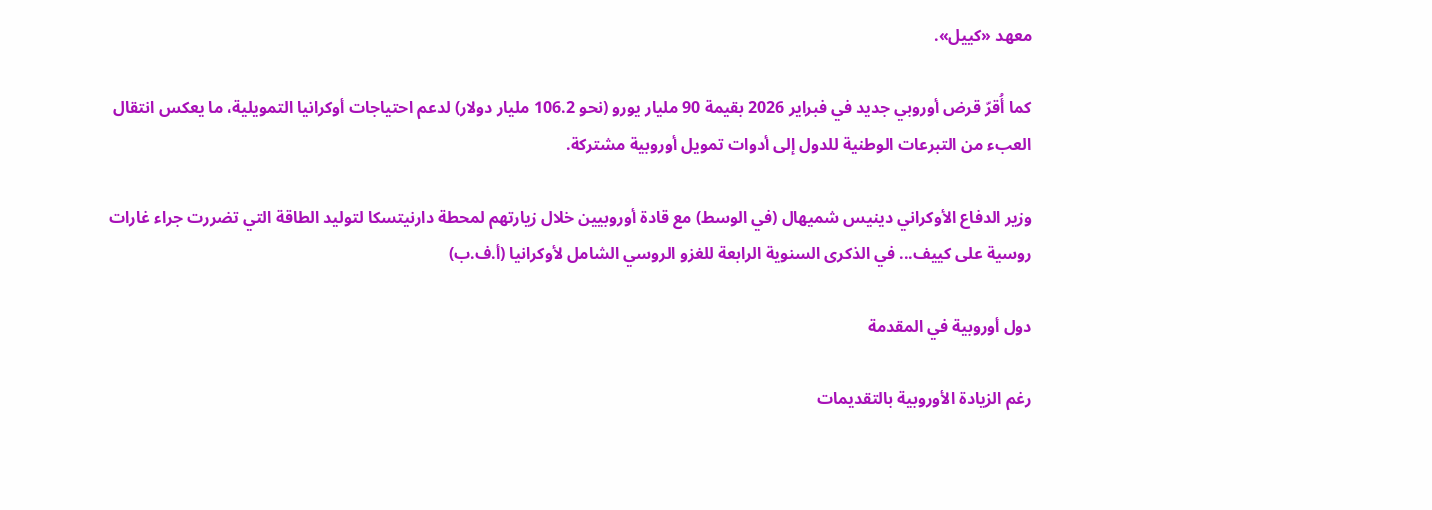معهد «كييل».

كما أُقرّ قرض أوروبي جديد في فبراير 2026 بقيمة 90 مليار يورو (نحو 106.2 مليار دولار) لدعم احتياجات أوكرانيا التمويلية، ما يعكس انتقال العبء من التبرعات الوطنية للدول إلى أدوات تمويل أوروبية مشتركة.

وزير الدفاع الأوكراني دينيس شميهال (في الوسط) مع قادة أوروبيين خلال زيارتهم لمحطة دارنيتسكا لتوليد الطاقة التي تضررت جراء غارات روسية على كييف... في الذكرى السنوية الرابعة للغزو الروسي الشامل لأوكرانيا (أ.ف.ب)

دول أوروبية في المقدمة

رغم الزيادة الأوروبية بالتقديمات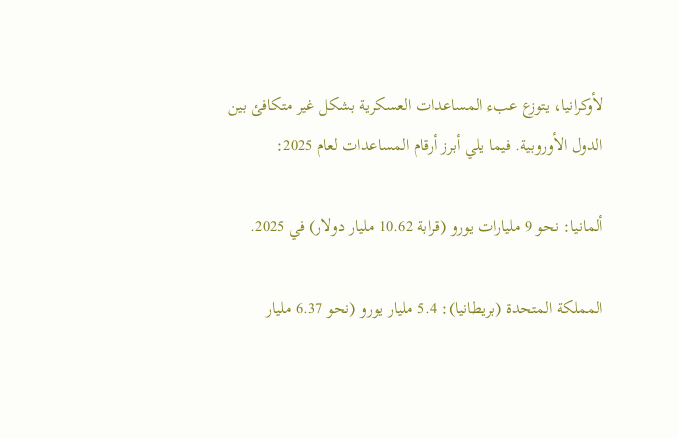لأوكرانيا، يتوزع عبء المساعدات العسكرية بشكل غير متكافئ بين الدول الأوروبية. فيما يلي أبرز أرقام المساعدات لعام 2025:

ألمانيا: نحو 9 مليارات يورو (قرابة 10.62 مليار دولار) في 2025.

المملكة المتحدة (بريطانيا): 5.4 مليار يورو (نحو 6.37 مليار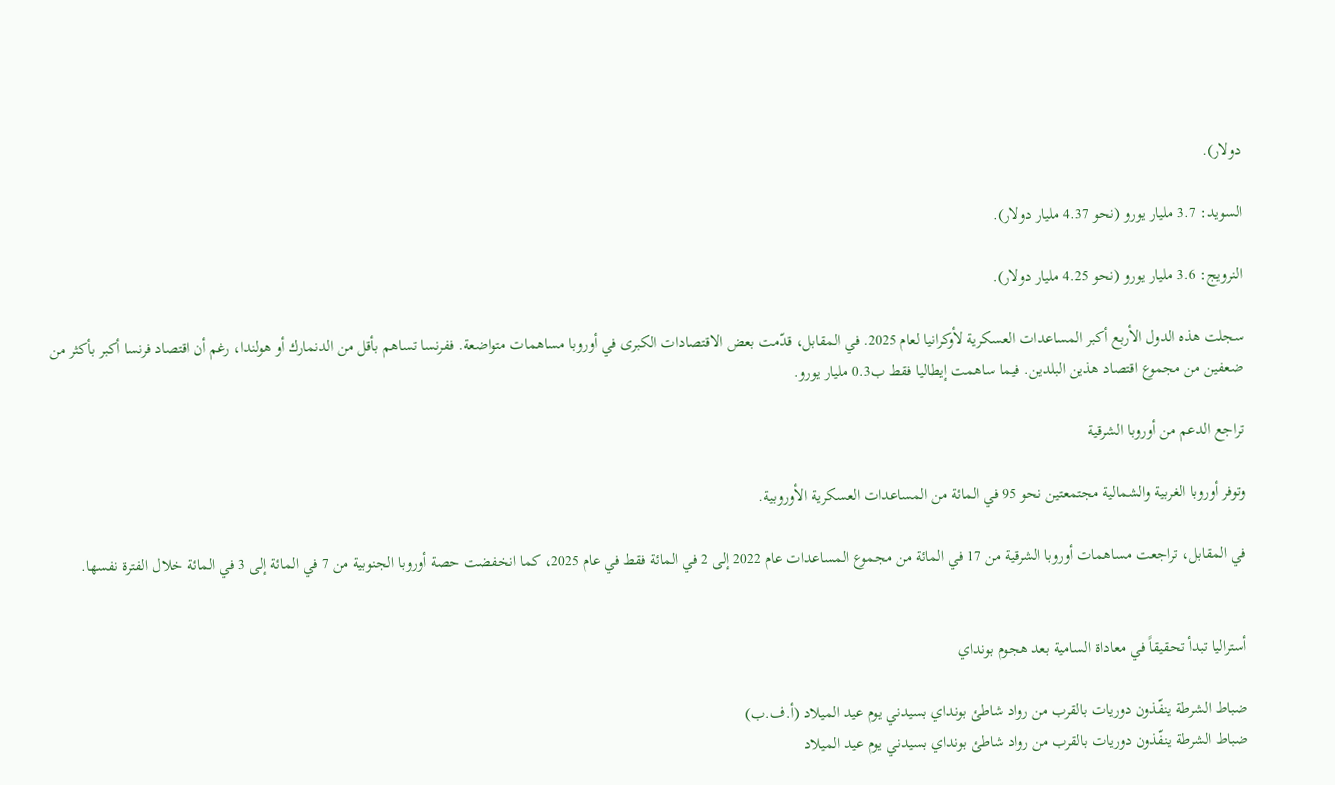دولار).

السويد: 3.7 مليار يورو (نحو 4.37 مليار دولار).

النرويج: 3.6 مليار يورو (نحو 4.25 مليار دولار).

سجلت هذه الدول الأربع أكبر المساعدات العسكرية لأوكرانيا لعام 2025. في المقابل، قدّمت بعض الاقتصادات الكبرى في أوروبا مساهمات متواضعة. ففرنسا تساهم بأقل من الدنمارك أو هولندا، رغم أن اقتصاد فرنسا أكبر بأكثر من ضعفين من مجموع اقتصاد هذين البلدين. فيما ساهمت إيطاليا فقط ب0.3 مليار يورو.

تراجع الدعم من أوروبا الشرقية

وتوفر أوروبا الغربية والشمالية مجتمعتين نحو 95 في المائة من المساعدات العسكرية الأوروبية.

في المقابل، تراجعت مساهمات أوروبا الشرقية من 17 في المائة من مجموع المساعدات عام 2022 إلى 2 في المائة فقط في عام 2025، كما انخفضت حصة أوروبا الجنوبية من 7 في المائة إلى 3 في المائة خلال الفترة نفسها.


أستراليا تبدأ تحقيقاً في معاداة السامية بعد هجوم بونداي

ضباط الشرطة ينفّذون دوريات بالقرب من رواد شاطئ بونداي بسيدني يوم عيد الميلاد (أ.ف.ب)
ضباط الشرطة ينفّذون دوريات بالقرب من رواد شاطئ بونداي بسيدني يوم عيد الميلاد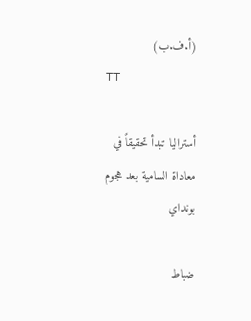(أ.ف.ب)
TT

أستراليا تبدأ تحقيقاً في معاداة السامية بعد هجوم بونداي

ضباط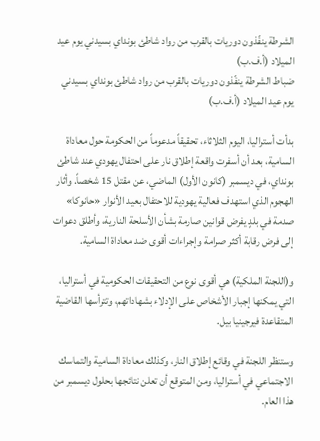الشرطة ينفّذون دوريات بالقرب من رواد شاطئ بونداي بسيدني يوم عيد الميلاد (أ.ف.ب)
ضباط الشرطة ينفّذون دوريات بالقرب من رواد شاطئ بونداي بسيدني يوم عيد الميلاد (أ.ف.ب)

بدأت أستراليا، اليوم الثلاثاء، تحقيقاً مدعوماً من الحكومة حول معاداة السامية، بعد أن أسفرت واقعة إطلاق نار على احتفال يهودي عند شاطئ بونداي، في ديسمبر (كانون الأول) الماضي، عن مقتل 15 شخصاً. وأثار الهجوم الذي استهدف فعالية يهودية للاحتفال بعيد الأنوار «حانوكا» صدمة في بلدٍ يفرض قوانين صارمة بشأن الأسلحة النارية، وأطلق دعوات إلى فرض رقابة أكثر صرامة وإجراءات أقوى ضد معاداة السامية.

و(اللجنة الملكية) هي أقوى نوع من التحقيقات الحكومية في أستراليا، التي يمكنها إجبار الأشخاص على الإدلاء بشهاداتهم، وتترأسها القاضية المتقاعدة فيرجينيا بيل.

وستنظر اللجنة في وقائع إطلاق النار، وكذلك معاداة السامية والتماسك الاجتماعي في أستراليا، ومن المتوقع أن تعلن نتائجها بحلول ديسمبر من هذا العام.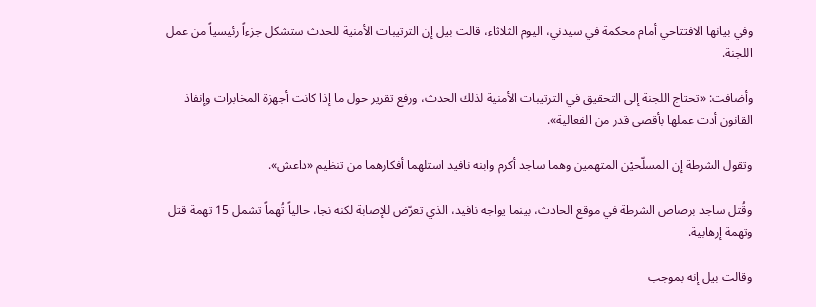وفي بيانها الافتتاحي أمام محكمة في سيدني، اليوم الثلاثاء، قالت بيل إن الترتيبات الأمنية للحدث ستشكل جزءاً رئيسياً من عمل اللجنة.

وأضافت: «تحتاج اللجنة إلى التحقيق في الترتيبات الأمنية لذلك الحدث، ورفع تقرير حول ما إذا كانت أجهزة المخابرات وإنفاذ القانون أدت عملها بأقصى قدر من الفعالية».

وتقول الشرطة إن المسلّحيْن المتهمين وهما ساجد أكرم وابنه نافيد استلهما أفكارهما من تنظيم «داعش».

وقُتل ساجد برصاص الشرطة في موقع الحادث، بينما يواجه نافيد، الذي تعرّض للإصابة لكنه نجا، حالياً تُهماً تشمل 15 تهمة قتل وتهمة إرهابية.

وقالت بيل إنه بموجب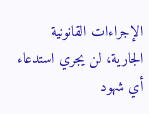الإجراءات القانونية الجارية، لن يجري استدعاء أي شهود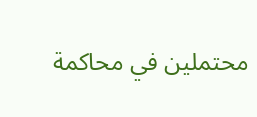محتملين في محاكمة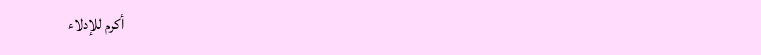أكرم للإدلاء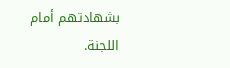بشهادتهم أمام اللجنة.